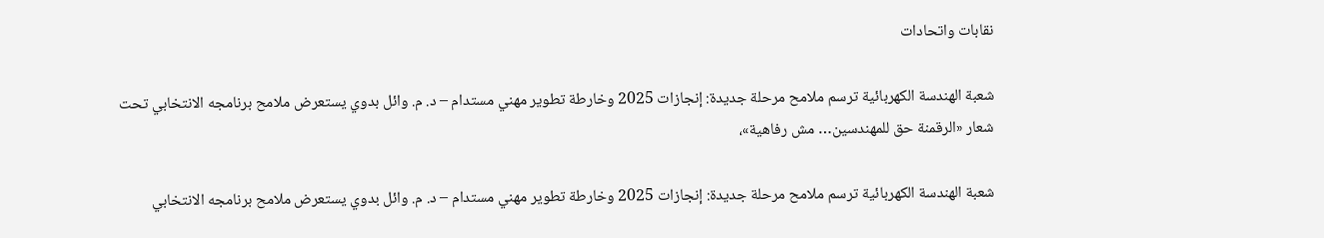نقابات واتحادات

شعبة الهندسة الكهربائية ترسم ملامح مرحلة جديدة: إنجازات 2025 وخارطة تطوير مهني مستدام – د. م. وائل بدوي يستعرض ملامح برنامجه الانتخابي تحت شعار «الرقمنة حق للمهندسين… مش رفاهية»،

شعبة الهندسة الكهربائية ترسم ملامح مرحلة جديدة: إنجازات 2025 وخارطة تطوير مهني مستدام – د. م. وائل بدوي يستعرض ملامح برنامجه الانتخابي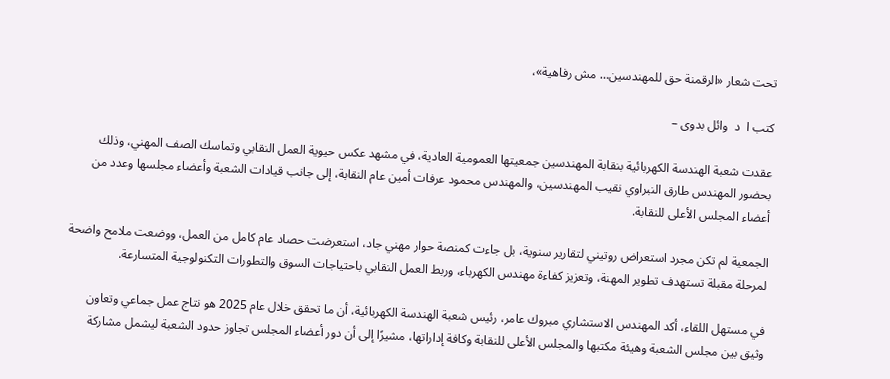تحت شعار «الرقمنة حق للمهندسين… مش رفاهية»،

كتب ا  د  وائل بدوى –

عقدت شعبة الهندسة الكهربائية بنقابة المهندسين جمعيتها العمومية العادية، في مشهد عكس حيوية العمل النقابي وتماسك الصف المهني، وذلك بحضور المهندس طارق النبراوي نقيب المهندسين، والمهندس محمود عرفات أمين عام النقابة، إلى جانب قيادات الشعبة وأعضاء مجلسها وعدد من أعضاء المجلس الأعلى للنقابة.

الجمعية لم تكن مجرد استعراض روتيني لتقارير سنوية، بل جاءت كمنصة حوار مهني جاد، استعرضت حصاد عام كامل من العمل، ووضعت ملامح واضحة لمرحلة مقبلة تستهدف تطوير المهنة، وتعزيز كفاءة مهندس الكهرباء، وربط العمل النقابي باحتياجات السوق والتطورات التكنولوجية المتسارعة.

في مستهل اللقاء، أكد المهندس الاستشاري مبروك عامر، رئيس شعبة الهندسة الكهربائية، أن ما تحقق خلال عام 2025 هو نتاج عمل جماعي وتعاون وثيق بين مجلس الشعبة وهيئة مكتبها والمجلس الأعلى للنقابة وكافة إداراتها، مشيرًا إلى أن دور أعضاء المجلس تجاوز حدود الشعبة ليشمل مشاركة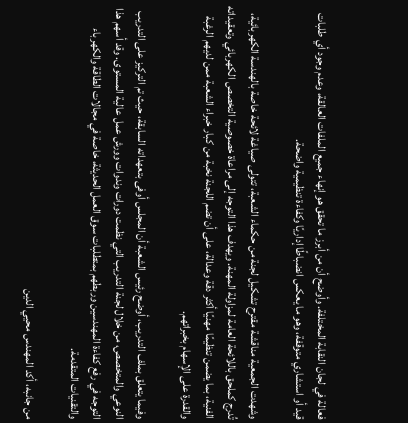فعالة في لجان النقابة المختلفة. وأوضح أن من أبرز ما تحقق هو إنهاء جميع الملفات العالقة، وعدم وجود أي طلبات قيد أو استشاري متوقفة، وهو ما يعكس انضباطًا إداريًا وكفاءة تنظيمية واضحة.

وشهدت الجمعية مناقشة مقترح تشكيل لجنة من حكماء الشعبة، تتولى صياغة لائحة خاصة بالهندسة الكهربائية، تُدرج كملحق باللائحة العامة لمزاولة المهنة. ويهدف هذا التوجه إلى مراعاة خصوصية التخصص الكهربائي وتعقيداته الفنية، بما يضمن تنظيمًا مهنيًا أكثر دقة وعدالة، على أن تضم اللجنة نخبة من كبار خبراء الشعبة ممن لديهم الرغبة والقدرة على الإسهام بخبراتهم.

وفيما يتعلق بملف التدريب، أوضح رئيس الشعبة أن المجلس أوفى بتعهداته السابقة، حيث تم التركيز على التدريب النوعي والمتخصص، من خلال لجنة التدريب التي نظمت دورات وندوات وورش عمل عالية المستوى. وقد أسهم هذا التوجه في رفع كفاءة المهندسين وربطهم بمتطلبات سوق العمل الحديثة، خاصة في مجالات الطاقة والكهرباء والتقنيات المتقدمة.

من جانبه، أكد المهندس محيي الدين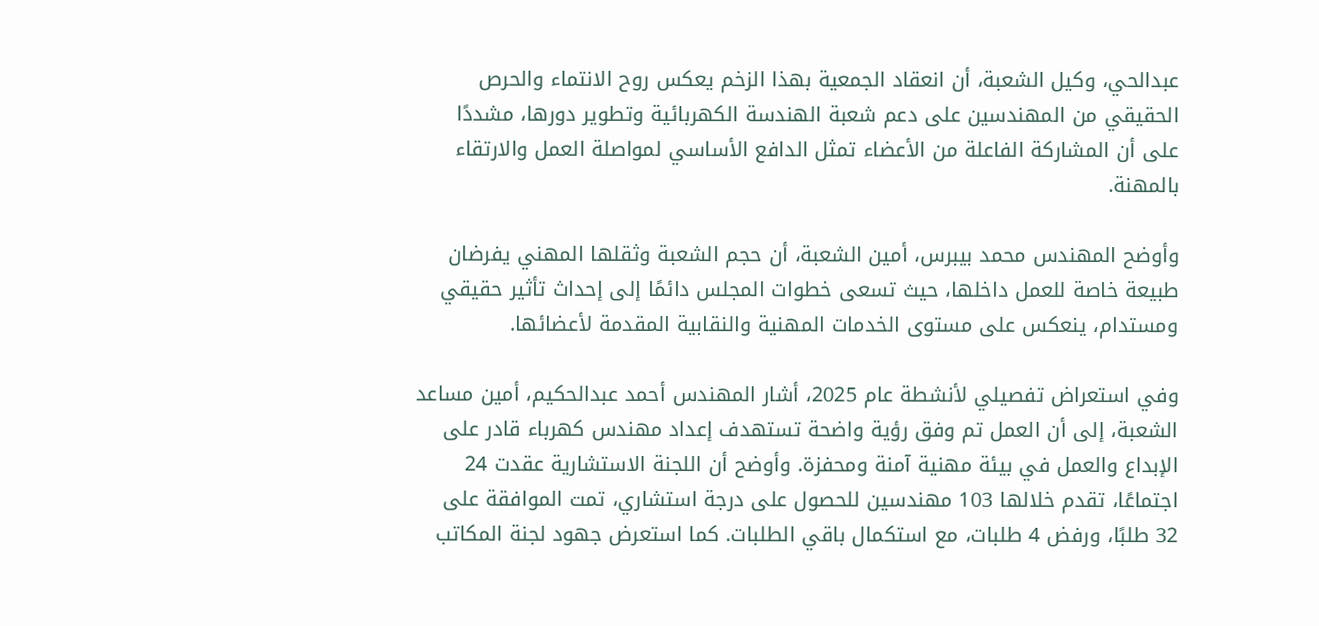عبدالحي، وكيل الشعبة، أن انعقاد الجمعية بهذا الزخم يعكس روح الانتماء والحرص الحقيقي من المهندسين على دعم شعبة الهندسة الكهربائية وتطوير دورها، مشددًا على أن المشاركة الفاعلة من الأعضاء تمثل الدافع الأساسي لمواصلة العمل والارتقاء بالمهنة.

وأوضح المهندس محمد بيبرس، أمين الشعبة، أن حجم الشعبة وثقلها المهني يفرضان طبيعة خاصة للعمل داخلها، حيث تسعى خطوات المجلس دائمًا إلى إحداث تأثير حقيقي ومستدام، ينعكس على مستوى الخدمات المهنية والنقابية المقدمة لأعضائها.

وفي استعراض تفصيلي لأنشطة عام 2025، أشار المهندس أحمد عبدالحكيم، أمين مساعد الشعبة، إلى أن العمل تم وفق رؤية واضحة تستهدف إعداد مهندس كهرباء قادر على الإبداع والعمل في بيئة مهنية آمنة ومحفزة. وأوضح أن اللجنة الاستشارية عقدت 24 اجتماعًا، تقدم خلالها 103 مهندسين للحصول على درجة استشاري، تمت الموافقة على 32 طلبًا، ورفض 4 طلبات، مع استكمال باقي الطلبات. كما استعرض جهود لجنة المكاتب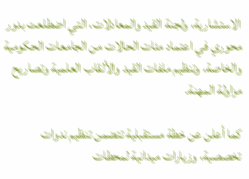الاستشارية، ولجنة القيد والمعادلات، التي اضطلعت بدور محوري في اعتماد مئات الحالات من الجامعات الحكومية والخاصة، وتنظيم ملفات القيد والألقاب العلمية وتصاريح مزاولة المهنة.

كما أعلن عن خطة مستقبلية تتضمن تنظيم ندوات تخصصية، وزيارات ميدانية لمحطات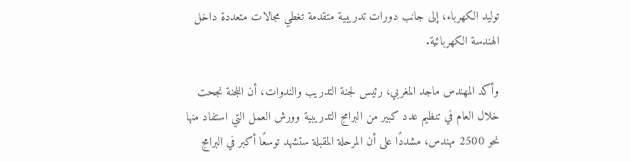توليد الكهرباء، إلى جانب دورات تدريبية متقدمة تغطي مجالات متعددة داخل الهندسة الكهربائية.

وأكد المهندس ماجد المغربي، رئيس لجنة التدريب والندوات، أن اللجنة نجحت خلال العام في تنظيم عدد كبير من البرامج التدريبية وورش العمل التي استفاد منها نحو 2500 مهندس، مشددًا على أن المرحلة المقبلة ستشهد توسعًا أكبر في البرامج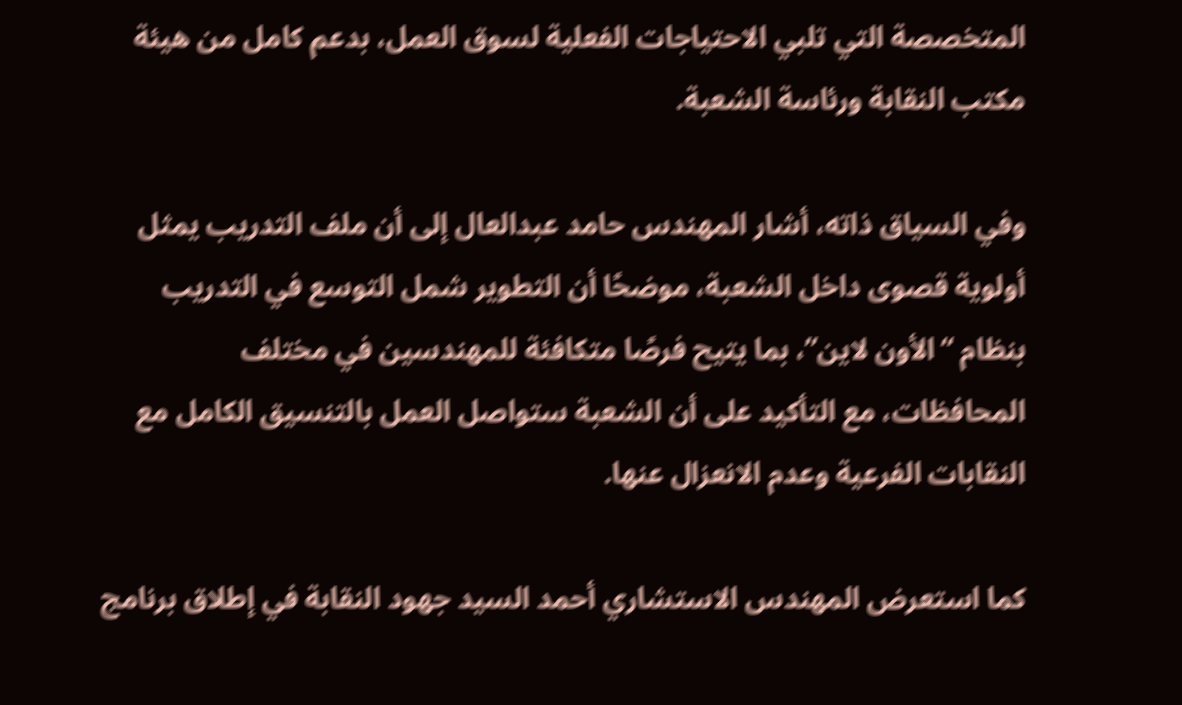المتخصصة التي تلبي الاحتياجات الفعلية لسوق العمل، بدعم كامل من هيئة مكتب النقابة ورئاسة الشعبة.

وفي السياق ذاته، أشار المهندس حامد عبدالعال إلى أن ملف التدريب يمثل أولوية قصوى داخل الشعبة، موضحًا أن التطوير شمل التوسع في التدريب بنظام “الأون لاين”، بما يتيح فرصًا متكافئة للمهندسين في مختلف المحافظات، مع التأكيد على أن الشعبة ستواصل العمل بالتنسيق الكامل مع النقابات الفرعية وعدم الانعزال عنها.

كما استعرض المهندس الاستشاري أحمد السيد جهود النقابة في إطلاق برنامج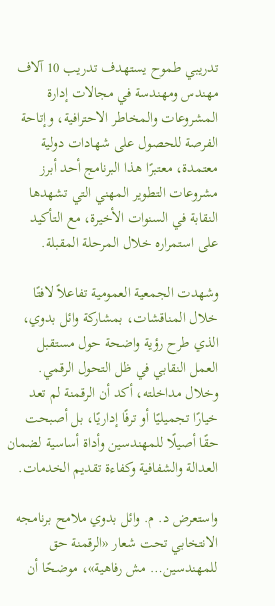تدريبي طموح يستهدف تدريب 10 آلاف مهندس ومهندسة في مجالات إدارة المشروعات والمخاطر الاحترافية، وإتاحة الفرصة للحصول على شهادات دولية معتمدة، معتبرًا هذا البرنامج أحد أبرز مشروعات التطوير المهني التي تشهدها النقابة في السنوات الأخيرة، مع التأكيد على استمراره خلال المرحلة المقبلة.

وشهدت الجمعية العمومية تفاعلاً لافتًا خلال المناقشات، بمشاركة وائل بدوي، الذي طرح رؤية واضحة حول مستقبل العمل النقابي في ظل التحول الرقمي. وخلال مداخلته، أكد أن الرقمنة لم تعد خيارًا تجميليًا أو ترفًا إداريًا، بل أصبحت حقًا أصيلًا للمهندسين وأداة أساسية لضمان العدالة والشفافية وكفاءة تقديم الخدمات.

واستعرض د. م. وائل بدوي ملامح برنامجه الانتخابي تحت شعار «الرقمنة حق للمهندسين… مش رفاهية»، موضحًا أن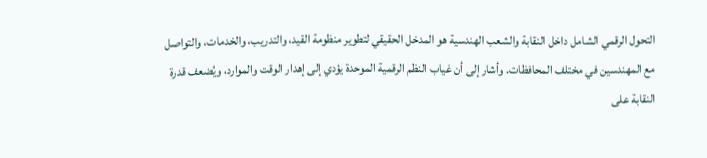التحول الرقمي الشامل داخل النقابة والشعب الهندسية هو المدخل الحقيقي لتطوير منظومة القيد، والتدريب، والخدمات، والتواصل مع المهندسين في مختلف المحافظات. وأشار إلى أن غياب النظم الرقمية الموحدة يؤدي إلى إهدار الوقت والموارد، ويُضعف قدرة النقابة على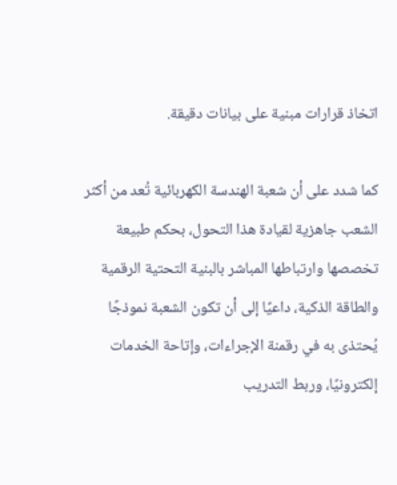اتخاذ قرارات مبنية على بيانات دقيقة.

كما شدد على أن شعبة الهندسة الكهربائية تُعد من أكثر الشعب جاهزية لقيادة هذا التحول، بحكم طبيعة تخصصها وارتباطها المباشر بالبنية التحتية الرقمية والطاقة الذكية، داعيًا إلى أن تكون الشعبة نموذجًا يُحتذى به في رقمنة الإجراءات، وإتاحة الخدمات إلكترونيًا، وربط التدريب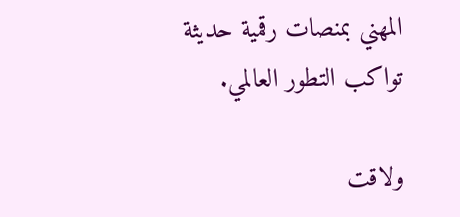المهني بمنصات رقمية حديثة تواكب التطور العالمي.

ولاقت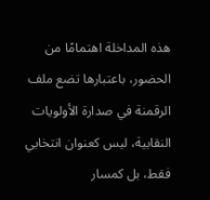هذه المداخلة اهتمامًا من الحضور، باعتبارها تضع ملف الرقمنة في صدارة الأولويات النقابية، ليس كعنوان انتخابي فقط، بل كمسار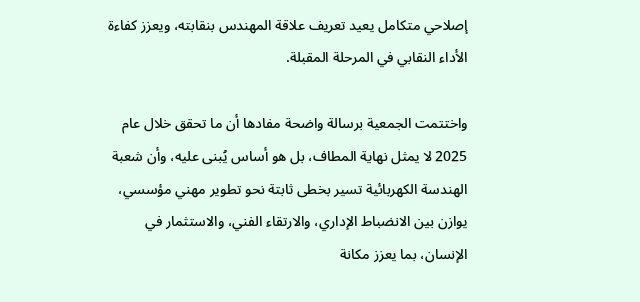إصلاحي متكامل يعيد تعريف علاقة المهندس بنقابته، ويعزز كفاءة الأداء النقابي في المرحلة المقبلة.

واختتمت الجمعية برسالة واضحة مفادها أن ما تحقق خلال عام 2025 لا يمثل نهاية المطاف، بل هو أساس يُبنى عليه، وأن شعبة الهندسة الكهربائية تسير بخطى ثابتة نحو تطوير مهني مؤسسي، يوازن بين الانضباط الإداري، والارتقاء الفني، والاستثمار في الإنسان، بما يعزز مكانة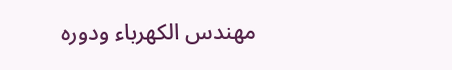مهندس الكهرباء ودوره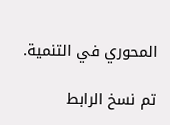المحوري في التنمية.

تم نسخ الرابط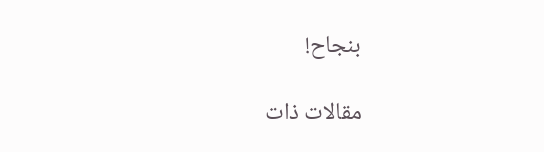بنجاح!

مقالات ذات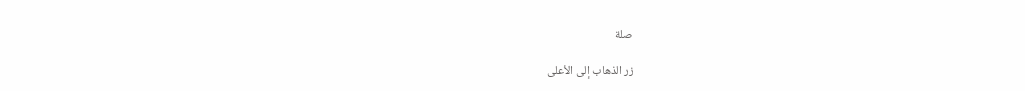صلة

زر الذهاب إلى الأعلى